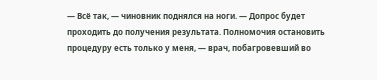— Всё так, — чиновник поднялся на ноги. — Допрос будет проходить до получения результата. Полномочия остановить процедуру есть только у меня, — врач, побагровевший во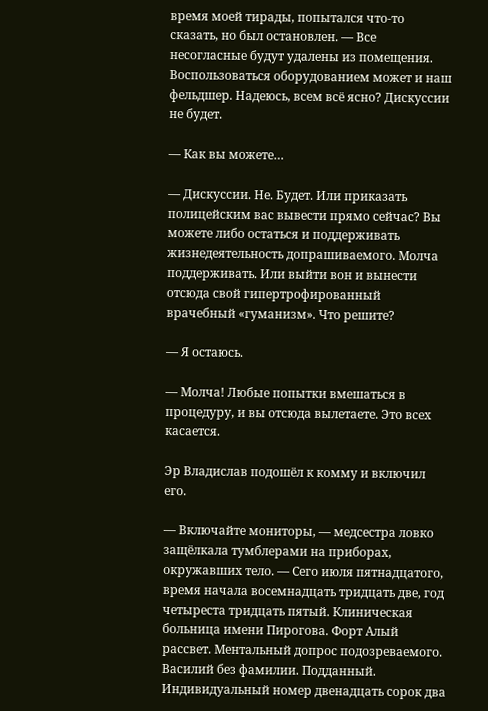время моей тирады, попытался что-то сказать, но был остановлен. — Все несогласные будут удалены из помещения. Воспользоваться оборудованием может и наш фельдшер. Надеюсь, всем всё ясно? Дискуссии не будет.

— Как вы можете…

— Дискуссии. Не. Будет. Или приказать полицейским вас вывести прямо сейчас? Вы можете либо остаться и поддерживать жизнедеятельность допрашиваемого. Молча поддерживать. Или выйти вон и вынести отсюда свой гипертрофированный врачебный «гуманизм». Что решите?

— Я остаюсь.

— Молча! Любые попытки вмешаться в процедуру, и вы отсюда вылетаете. Это всех касается.

Эр Владислав подошёл к комму и включил его.

— Включайте мониторы, — медсестра ловко защёлкала тумблерами на приборах, окружавших тело. — Сего июля пятнадцатого, время начала восемнадцать тридцать две, год четыреста тридцать пятый. Клиническая больница имени Пирогова. Форт Алый рассвет. Ментальный допрос подозреваемого. Василий без фамилии. Подданный. Индивидуальный номер двенадцать сорок два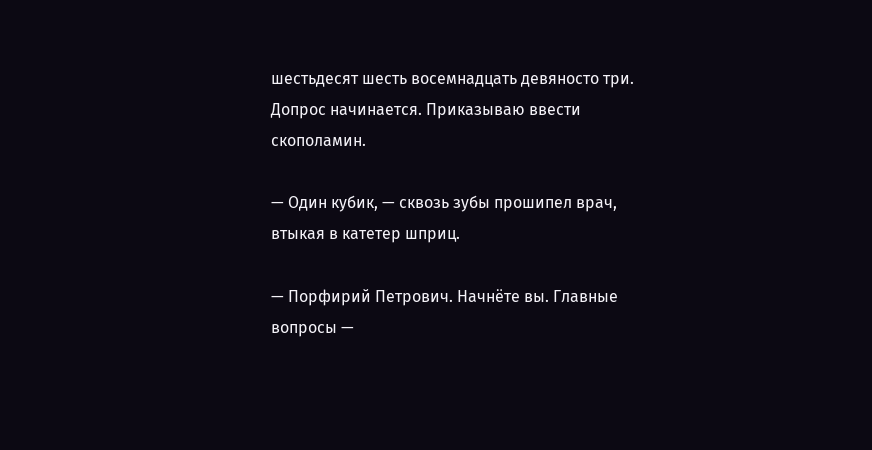шестьдесят шесть восемнадцать девяносто три. Допрос начинается. Приказываю ввести скополамин.

— Один кубик, — сквозь зубы прошипел врач, втыкая в катетер шприц.

— Порфирий Петрович. Начнёте вы. Главные вопросы —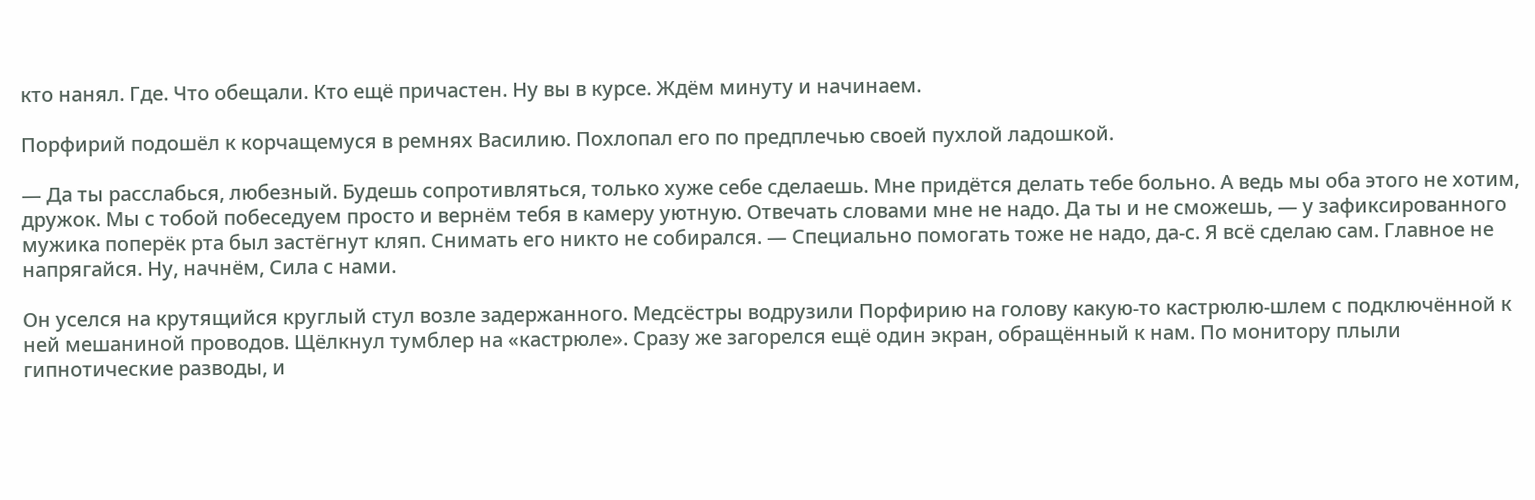кто нанял. Где. Что обещали. Кто ещё причастен. Ну вы в курсе. Ждём минуту и начинаем.

Порфирий подошёл к корчащемуся в ремнях Василию. Похлопал его по предплечью своей пухлой ладошкой.

— Да ты расслабься, любезный. Будешь сопротивляться, только хуже себе сделаешь. Мне придётся делать тебе больно. А ведь мы оба этого не хотим, дружок. Мы с тобой побеседуем просто и вернём тебя в камеру уютную. Отвечать словами мне не надо. Да ты и не сможешь, — у зафиксированного мужика поперёк рта был застёгнут кляп. Снимать его никто не собирался. — Специально помогать тоже не надо, да-с. Я всё сделаю сам. Главное не напрягайся. Ну, начнём, Сила с нами.

Он уселся на крутящийся круглый стул возле задержанного. Медсёстры водрузили Порфирию на голову какую-то кастрюлю-шлем с подключённой к ней мешаниной проводов. Щёлкнул тумблер на «кастрюле». Сразу же загорелся ещё один экран, обращённый к нам. По монитору плыли гипнотические разводы, и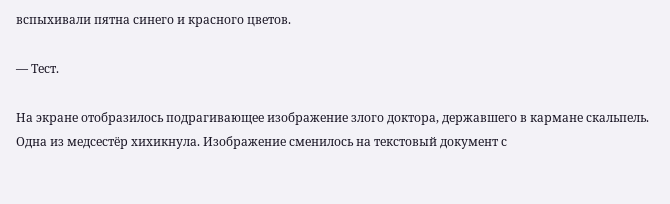вспыхивали пятна синего и красного цветов.

— Тест.

На экране отобразилось подрагивающее изображение злого доктора, державшего в кармане скальпель. Одна из медсестёр хихикнула. Изображение сменилось на текстовый документ с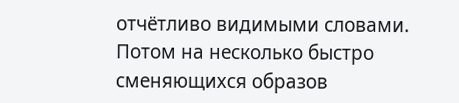отчётливо видимыми словами. Потом на несколько быстро сменяющихся образов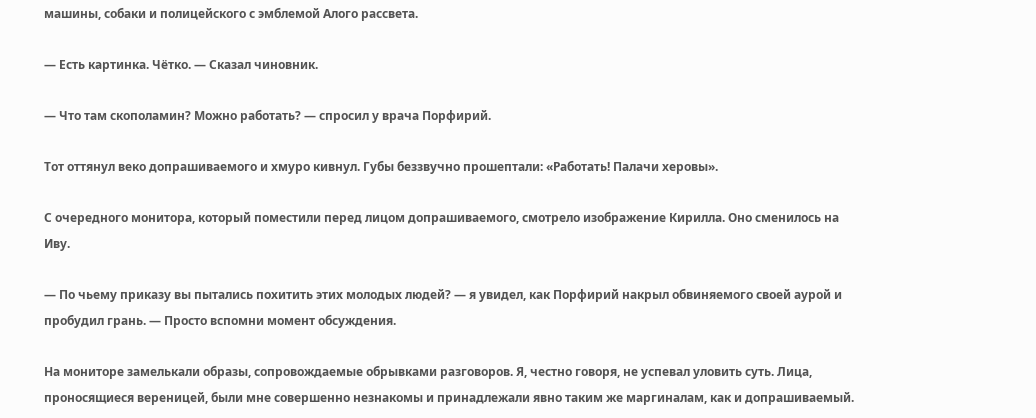машины, собаки и полицейского с эмблемой Алого рассвета.

— Есть картинка. Чётко. — Сказал чиновник.

— Что там скополамин? Можно работать? — спросил у врача Порфирий.

Тот оттянул веко допрашиваемого и хмуро кивнул. Губы беззвучно прошептали: «Работать! Палачи херовы».

С очередного монитора, который поместили перед лицом допрашиваемого, смотрело изображение Кирилла. Оно сменилось на Иву.

— По чьему приказу вы пытались похитить этих молодых людей? — я увидел, как Порфирий накрыл обвиняемого своей аурой и пробудил грань. — Просто вспомни момент обсуждения.

На мониторе замелькали образы, сопровождаемые обрывками разговоров. Я, честно говоря, не успевал уловить суть. Лица, проносящиеся вереницей, были мне совершенно незнакомы и принадлежали явно таким же маргиналам, как и допрашиваемый.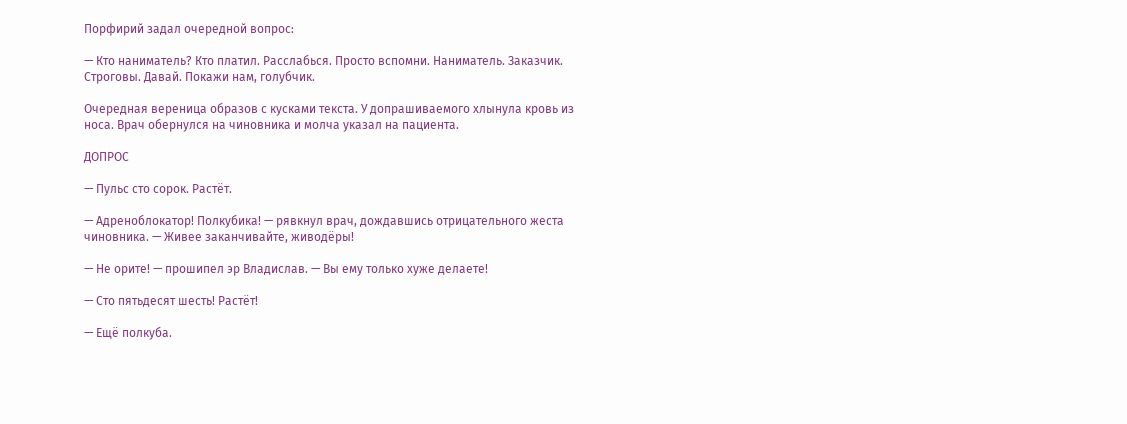Порфирий задал очередной вопрос:

— Кто наниматель? Кто платил. Расслабься. Просто вспомни. Наниматель. Заказчик. Строговы. Давай. Покажи нам, голубчик.

Очередная вереница образов с кусками текста. У допрашиваемого хлынула кровь из носа. Врач обернулся на чиновника и молча указал на пациента.

ДОПРОС

— Пульс сто сорок. Растёт.

— Адреноблокатор! Полкубика! — рявкнул врач, дождавшись отрицательного жеста чиновника. — Живее заканчивайте, живодёры!

— Не орите! — прошипел эр Владислав. — Вы ему только хуже делаете!

— Сто пятьдесят шесть! Растёт!

— Ещё полкуба.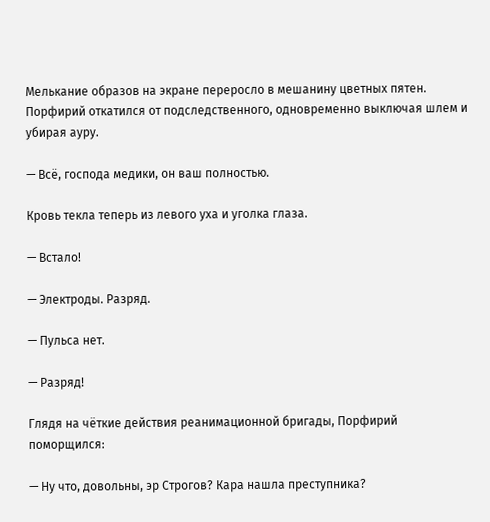Мелькание образов на экране переросло в мешанину цветных пятен. Порфирий откатился от подследственного, одновременно выключая шлем и убирая ауру.

— Всё, господа медики, он ваш полностью.

Кровь текла теперь из левого уха и уголка глаза.

— Встало!

— Электроды. Разряд.

— Пульса нет.

— Разряд!

Глядя на чёткие действия реанимационной бригады, Порфирий поморщился:

— Ну что, довольны, эр Строгов? Кара нашла преступника?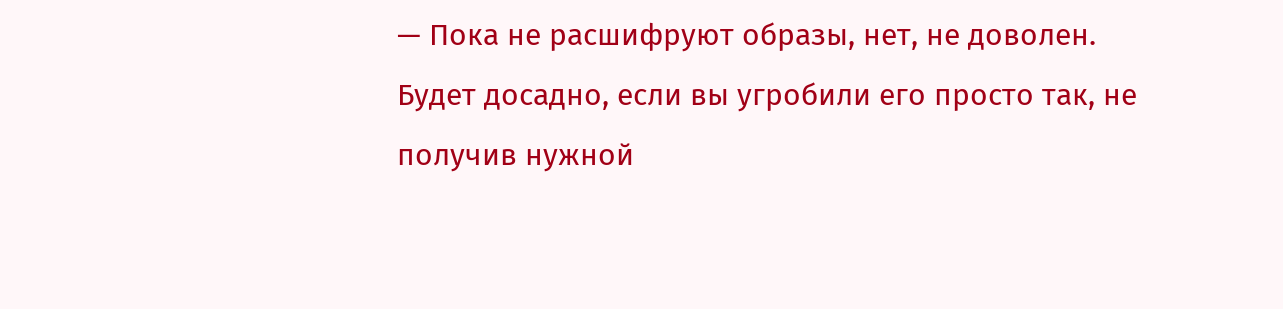— Пока не расшифруют образы, нет, не доволен. Будет досадно, если вы угробили его просто так, не получив нужной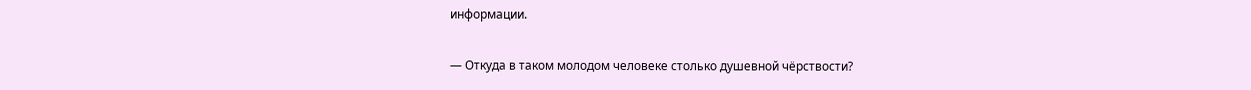информации.

— Откуда в таком молодом человеке столько душевной чёрствости?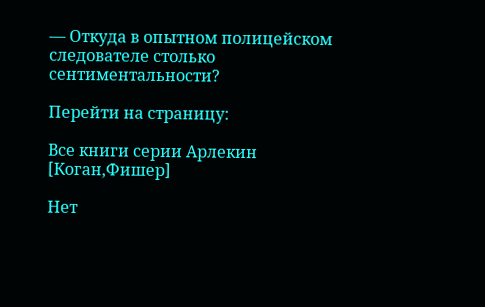— Откуда в опытном полицейском следователе столько сентиментальности?

Перейти на страницу:

Все книги серии Арлекин [Коган,Фишер]

Нет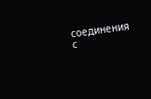соединения с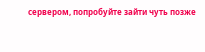сервером, попробуйте зайти чуть позже